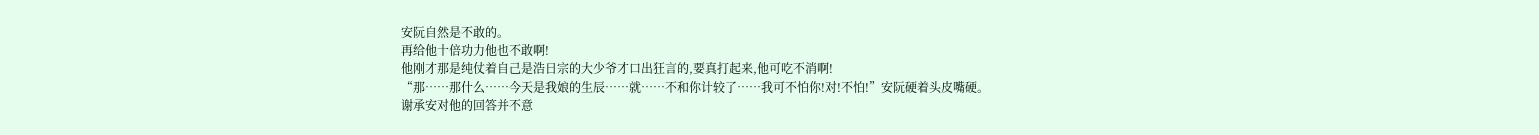安阮自然是不敢的。
再给他十倍功力他也不敢啊!
他刚才那是纯仗着自己是浩日宗的大少爷才口出狂言的,要真打起来,他可吃不消啊!
“那……那什么……今天是我娘的生辰……就……不和你计较了……我可不怕你!对!不怕!”安阮硬着头皮嘴硬。
谢承安对他的回答并不意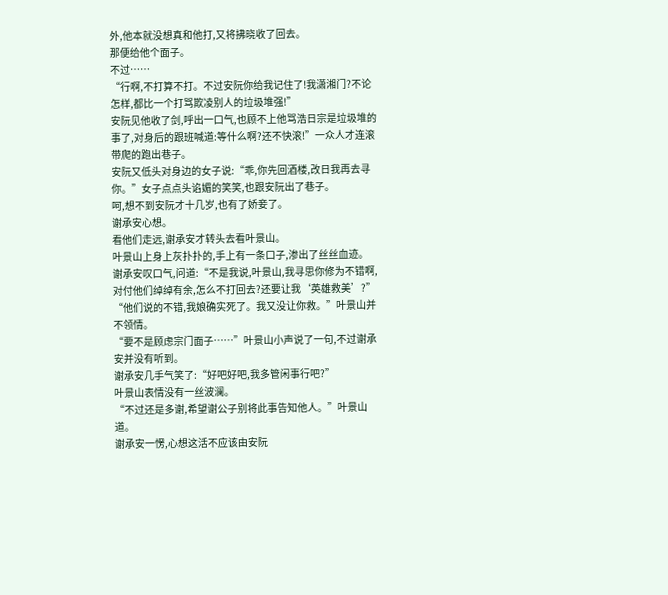外,他本就没想真和他打,又将拂晓收了回去。
那便给他个面子。
不过……
“行啊,不打算不打。不过安阮你给我记住了!我潇湘门?不论怎样,都比一个打骂欺凌别人的垃圾堆强!”
安阮见他收了剑,呼出一口气,也顾不上他骂浩日宗是垃圾堆的事了,对身后的跟班喊道:等什么啊?还不快滚!”一众人才连滚带爬的跑出巷子。
安阮又低头对身边的女子说:“乖,你先回酒楼,改日我再去寻你。”女子点点头谄媚的笑笑,也跟安阮出了巷子。
呵,想不到安阮才十几岁,也有了娇妾了。
谢承安心想。
看他们走远,谢承安才转头去看叶景山。
叶景山上身上灰扑扑的,手上有一条口子,渗出了丝丝血迹。
谢承安叹口气,问道:“不是我说,叶景山,我寻思你修为不错啊,对付他们绰绰有余,怎么不打回去?还要让我‘英雄救美’?”
“他们说的不错,我娘确实死了。我又没让你救。”叶景山并不领情。
“要不是顾虑宗门面子……”叶景山小声说了一句,不过谢承安并没有听到。
谢承安几手气笑了:“好吧好吧,我多管闲事行吧?”
叶景山表情没有一丝波澜。
“不过还是多谢,希望谢公子别将此事告知他人。”叶景山道。
谢承安一愣,心想这活不应该由安阮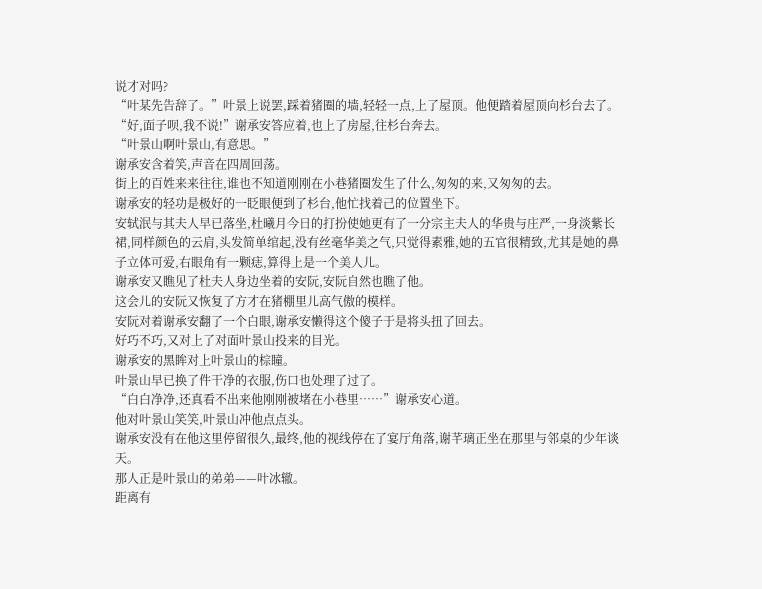说才对吗?
“叶某先告辞了。”叶景上说罢,踩着猪圈的墙,轻轻一点,上了屋顶。他便踏着屋顶向杉台去了。
“好,面子呗,我不说!”谢承安答应着,也上了房屋,往杉台奔去。
“叶景山啊叶景山,有意思。”
谢承安含着笑,声音在四周回荡。
街上的百姓来来往往,谁也不知道刚刚在小巷猪圈发生了什么,匆匆的来,又匆匆的去。
谢承安的轻功是极好的一眨眼便到了杉台,他忙找着己的位置坐下。
安轼泯与其夫人早已落坐,杜曦月今日的打扮使她更有了一分宗主夫人的华贵与庄严,一身淡紫长裙,同样颜色的云肩,头发简单绾起,没有丝毫华美之气,只觉得素雅,她的五官很精致,尤其是她的鼻子立体可爱,右眼角有一颗痣,算得上是一个美人儿。
谢承安又瞧见了杜夫人身边坐着的安阮,安阮自然也瞧了他。
这会儿的安阮又恢复了方才在猪棚里儿高气傲的模样。
安阮对着谢承安翻了一个白眼,谢承安懒得这个傻子于是将头扭了回去。
好巧不巧,又对上了对面叶景山投来的目光。
谢承安的黑眸对上叶景山的棕瞳。
叶景山早已换了件干净的衣服,伤口也处理了过了。
“白白净净,还真看不出来他刚刚被堵在小巷里……”谢承安心道。
他对叶景山笑笑,叶景山冲他点点头。
谢承安没有在他这里停留很久,最终,他的视线停在了宴厅角落,谢芊璃正坐在那里与邻桌的少年谈天。
那人正是叶景山的弟弟——叶冰辙。
距离有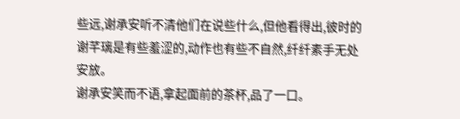些远,谢承安听不清他们在说些什么,但他看得出,彼时的谢芊璃是有些羞涩的,动作也有些不自然,纤纤素手无处安放。
谢承安笑而不语,拿起面前的茶杯,品了一口。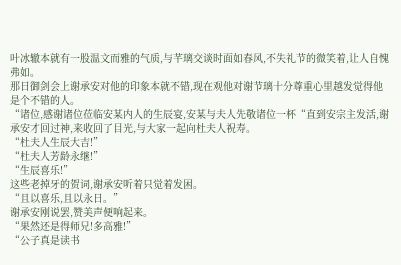叶冰辙本就有一股温文而雅的气质,与芊璃交谈时面如春风,不失礼节的微笑着,让人自愧弗如。
那日御剑会上谢承安对他的印象本就不错,现在观他对谢节璃十分尊重心里越发觉得他是个不错的人。
“诸位,感谢诸位莅临安某内人的生辰宴,安某与夫人先敬诸位一杯“直到安宗主发活,谢承安才回过神,来收回了目光,与大家一起向杜夫人祝寿。
“杜夫人生辰大吉!”
“杜夫人芳龄永继!”
“生辰喜乐!”
这些老掉牙的贺词,谢承安听着只觉着发困。
“且以喜乐,且以永日。”
谢承安刚说罢,赞美声便响起来。
“果然还是得师兄!多高雅!”
“公子真是读书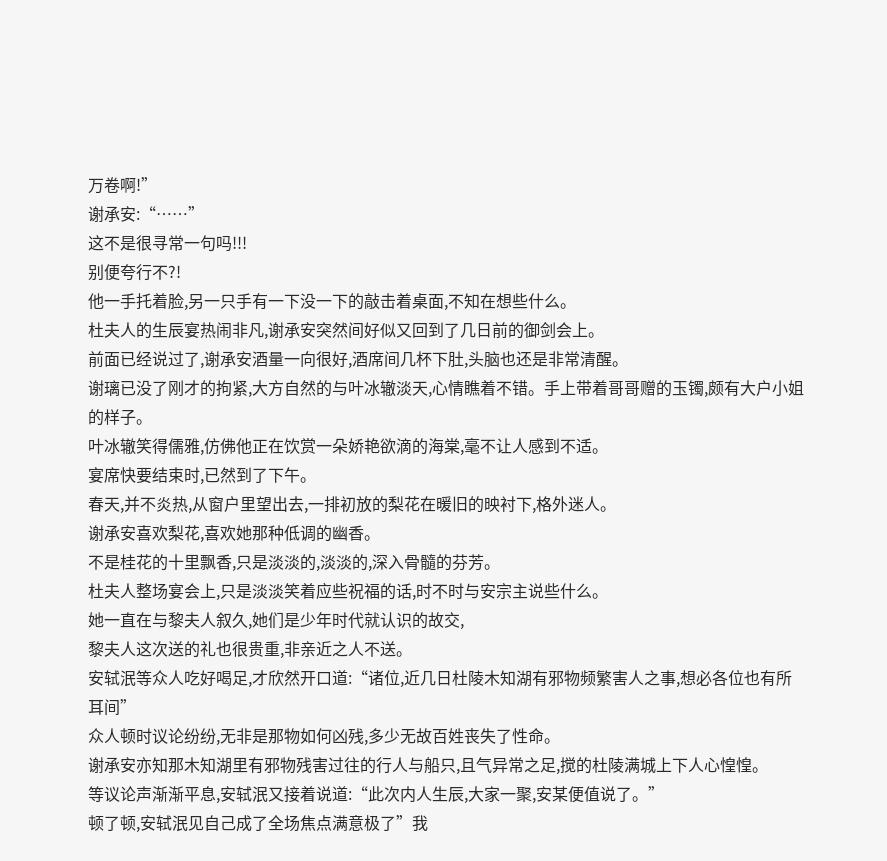万卷啊!”
谢承安:“……”
这不是很寻常一句吗!!!
别便夸行不?!
他一手托着脸,另一只手有一下没一下的敲击着桌面,不知在想些什么。
杜夫人的生辰宴热闹非凡,谢承安突然间好似又回到了几日前的御剑会上。
前面已经说过了,谢承安酒量一向很好,酒席间几杯下肚,头脑也还是非常清醒。
谢璃已没了刚才的拘紧,大方自然的与叶冰辙淡天,心情瞧着不错。手上带着哥哥赠的玉镯,颇有大户小姐的样子。
叶冰辙笑得儒雅,仿佛他正在饮赏一朵娇艳欲滴的海棠,毫不让人感到不适。
宴席快要结束时,已然到了下午。
春天,并不炎热,从窗户里望出去,一排初放的梨花在暖旧的映衬下,格外迷人。
谢承安喜欢梨花,喜欢她那种低调的幽香。
不是桂花的十里飘香,只是淡淡的,淡淡的,深入骨髓的芬芳。
杜夫人整场宴会上,只是淡淡笑着应些祝福的话,时不时与安宗主说些什么。
她一直在与黎夫人叙久,她们是少年时代就认识的故交,
黎夫人这次送的礼也很贵重,非亲近之人不送。
安轼泯等众人吃好喝足,才欣然开口道:“诸位,近几日杜陵木知湖有邪物频繁害人之事,想必各位也有所耳间”
众人顿时议论纷纷,无非是那物如何凶残,多少无故百姓丧失了性命。
谢承安亦知那木知湖里有邪物残害过往的行人与船只,且气异常之足,搅的杜陵满城上下人心惶惶。
等议论声渐渐平息,安轼泯又接着说道:“此次内人生辰,大家一聚,安某便值说了。”
顿了顿,安轼泯见自己成了全场焦点满意极了”我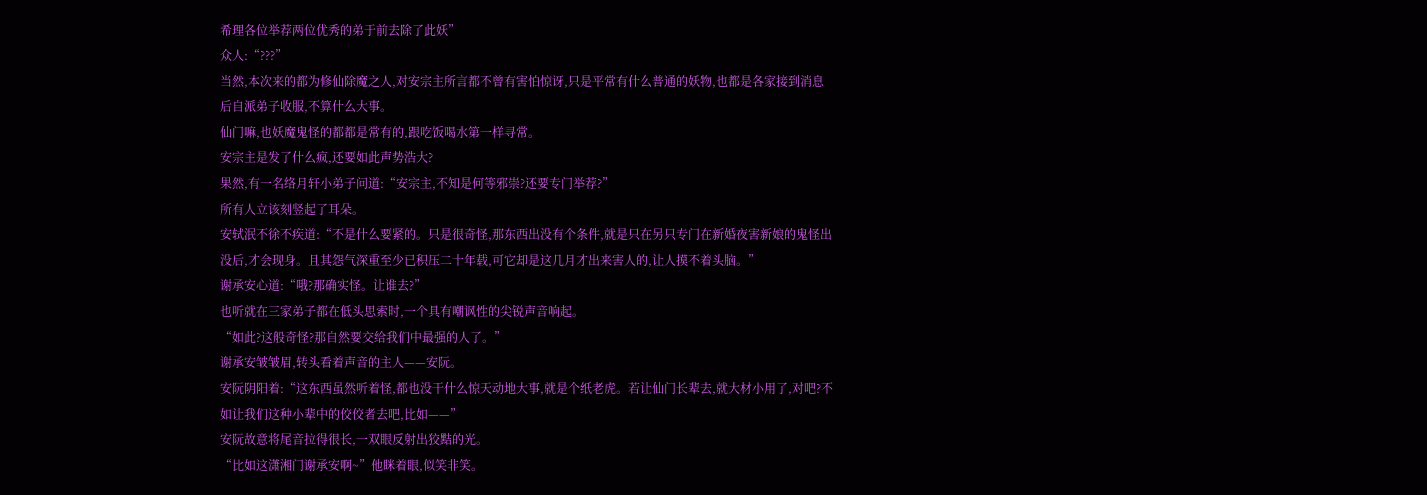希理各位举荐两位优秀的弟于前去除了此妖”
众人:“???”
当然,本次来的都为修仙除魔之人,对安宗主所言都不曾有害怕惊讶,只是平常有什么普通的妖物,也都是各家接到消息后自派弟子收服,不算什么大事。
仙门嘛,也妖魔鬼怪的都都是常有的,跟吃饭喝水第一样寻常。
安宗主是发了什么疯,还要如此声势浩大?
果然,有一名络月轩小弟子问道:“安宗主,不知是何等邪崇?还要专门举荐?”
所有人立该刻竖起了耳朵。
安轼泯不徐不疾道:“不是什么要紧的。只是很奇怪,那东西出没有个条件,就是只在另只专门在新婚夜害新娘的鬼怪出没后,才会现身。且其怨气深重至少已积压二十年载,可它却是这几月才出来害人的,让人摸不着头脑。”
谢承安心道:“哦?那确实怪。让谁去?”
也听就在三家弟子都在低头思索时,一个具有嘲讽性的尖锐声音响起。
“如此?这般奇怪?那自然要交给我们中最强的人了。”
谢承安皱皱眉,转头看着声音的主人——安阮。
安阮阴阳着:“这东西虽然听着怪,都也没干什么惊天动地大事,就是个纸老虎。若让仙门长辈去,就大材小用了,对吧?不如让我们这种小辈中的佼佼者去吧,比如——”
安阮故意将尾音拉得很长,一双眼反射出狡黠的光。
“比如这潇湘门谢承安啊~”他眯着眼,似笑非笑。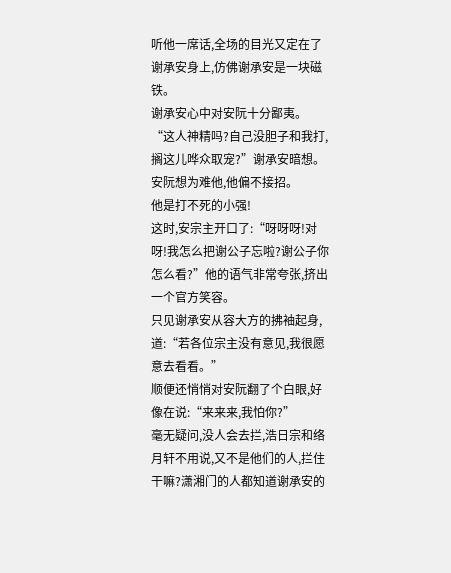听他一席话,全场的目光又定在了谢承安身上,仿佛谢承安是一块磁铁。
谢承安心中对安阮十分鄙夷。
“这人神精吗?自己没胆子和我打,搁这儿哗众取宠?”谢承安暗想。
安阮想为难他,他偏不接招。
他是打不死的小强!
这时,安宗主开口了:“呀呀呀!对呀!我怎么把谢公子忘啦?谢公子你怎么看?”他的语气非常夸张,挤出一个官方笑容。
只见谢承安从容大方的拂袖起身,道:“若各位宗主没有意见,我很愿意去看看。”
顺便还悄悄对安阮翻了个白眼,好像在说:“来来来,我怕你?”
毫无疑问,没人会去拦,浩日宗和络月轩不用说,又不是他们的人,拦住干嘛?潇湘门的人都知道谢承安的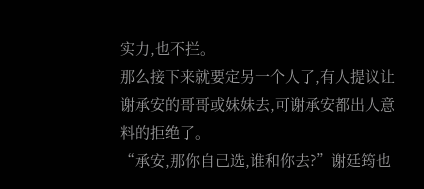实力,也不拦。
那么接下来就要定另一个人了,有人提议让谢承安的哥哥或妹妹去,可谢承安都出人意料的拒绝了。
“承安,那你自己选,谁和你去?”谢廷筠也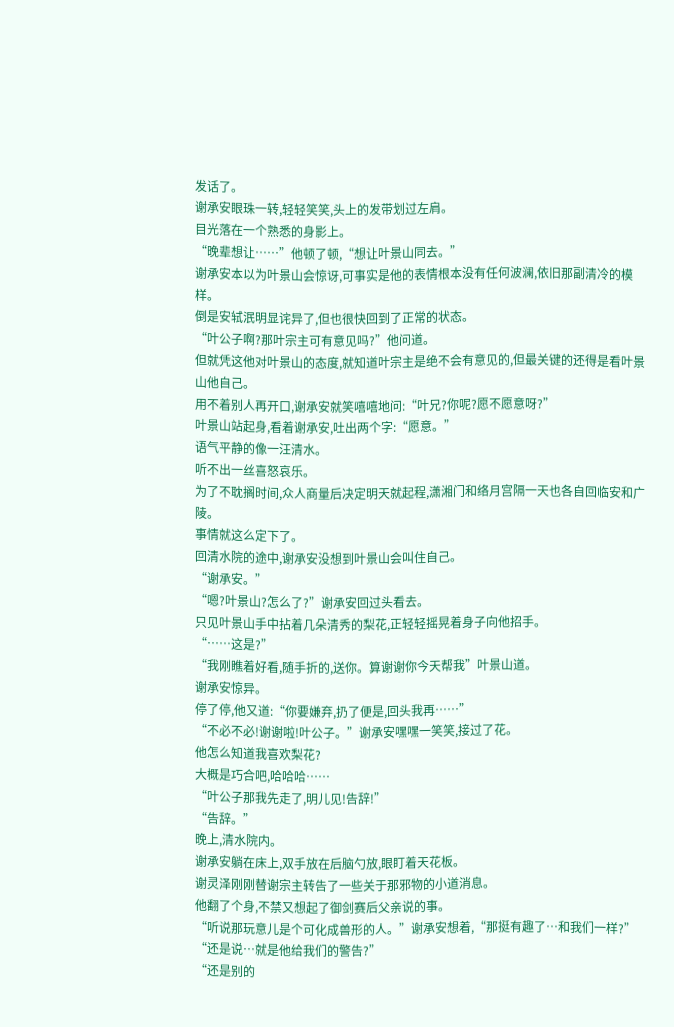发话了。
谢承安眼珠一转,轻轻笑笑,头上的发带划过左肩。
目光落在一个熟悉的身影上。
“晚辈想让……”他顿了顿,“想让叶景山同去。”
谢承安本以为叶景山会惊讶,可事实是他的表情根本没有任何波澜,依旧那副清冷的模样。
倒是安轼泯明显诧异了,但也很快回到了正常的状态。
“叶公子啊?那叶宗主可有意见吗?”他问道。
但就凭这他对叶景山的态度,就知道叶宗主是绝不会有意见的,但最关键的还得是看叶景山他自己。
用不着别人再开口,谢承安就笑嘻嘻地问:“叶兄?你呢?愿不愿意呀?”
叶景山站起身,看着谢承安,吐出两个字:“愿意。”
语气平静的像一汪清水。
听不出一丝喜怒哀乐。
为了不耽搁时间,众人商量后决定明天就起程,潇湘门和络月宫隔一天也各自回临安和广陵。
事情就这么定下了。
回清水院的途中,谢承安没想到叶景山会叫住自己。
“谢承安。”
“嗯?叶景山?怎么了?”谢承安回过头看去。
只见叶景山手中拈着几朵清秀的梨花,正轻轻摇晃着身子向他招手。
“……这是?”
“我刚瞧着好看,随手折的,送你。算谢谢你今天帮我”叶景山道。
谢承安惊异。
停了停,他又道:“你要嫌弃,扔了便是,回头我再……”
“不必不必!谢谢啦!叶公子。”谢承安嘿嘿一笑笑,接过了花。
他怎么知道我喜欢梨花?
大概是巧合吧,哈哈哈……
“叶公子那我先走了,明儿见!告辞!”
“告辞。”
晚上,清水院内。
谢承安躺在床上,双手放在后脑勺放,眼盯着天花板。
谢灵泽刚刚替谢宗主转告了一些关于那邪物的小道消息。
他翻了个身,不禁又想起了御剑赛后父亲说的事。
“听说那玩意儿是个可化成兽形的人。”谢承安想着,“那挺有趣了…和我们一样?”
“还是说…就是他给我们的警告?”
“还是别的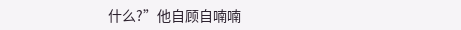什么?”他自顾自喃喃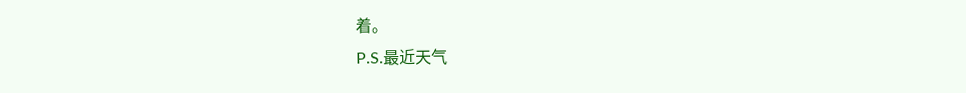着。
P.S.最近天气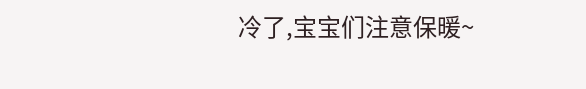冷了,宝宝们注意保暖~